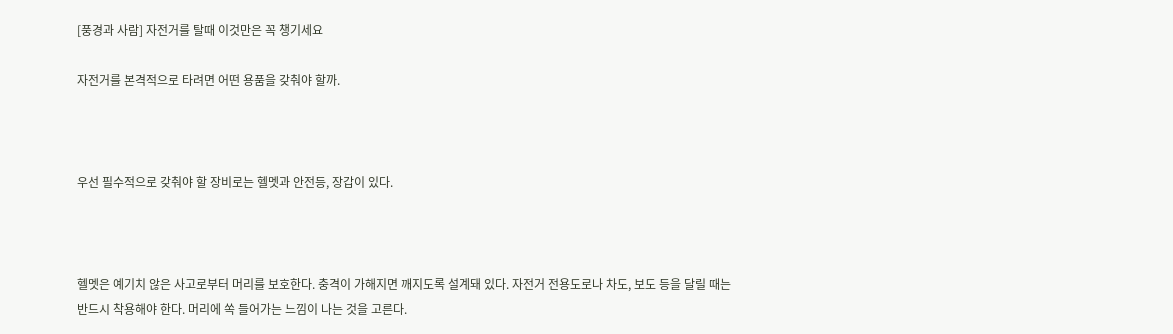[풍경과 사람] 자전거를 탈때 이것만은 꼭 챙기세요

자전거를 본격적으로 타려면 어떤 용품을 갖춰야 할까.



우선 필수적으로 갖춰야 할 장비로는 헬멧과 안전등, 장갑이 있다.



헬멧은 예기치 않은 사고로부터 머리를 보호한다. 충격이 가해지면 깨지도록 설계돼 있다. 자전거 전용도로나 차도, 보도 등을 달릴 때는 반드시 착용해야 한다. 머리에 쏙 들어가는 느낌이 나는 것을 고른다.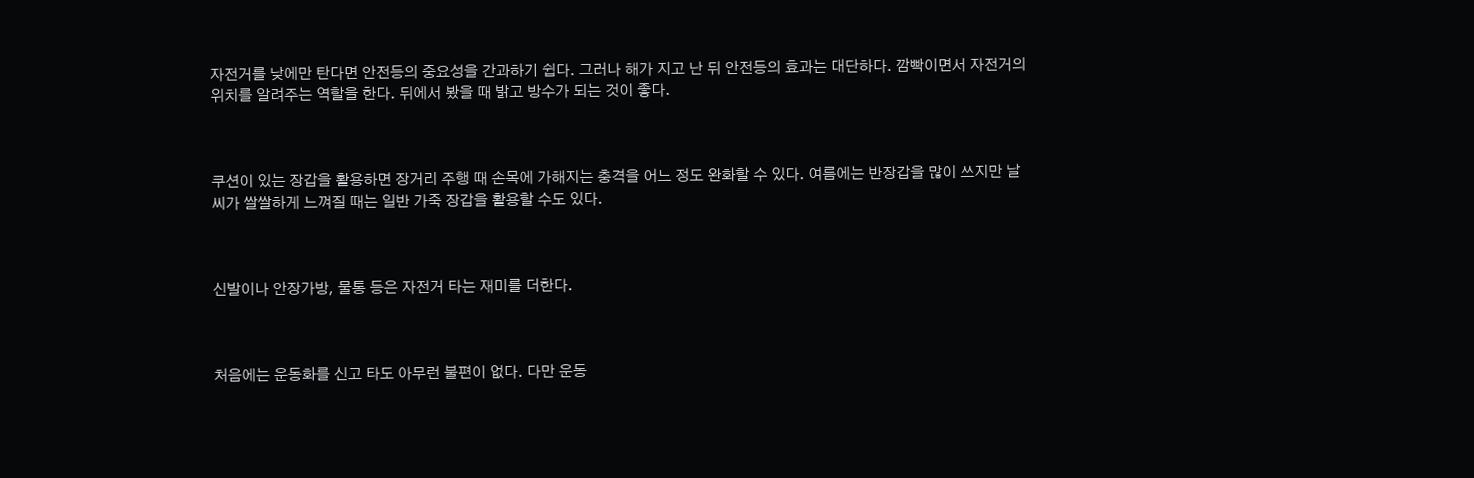자전거를 낮에만 탄다면 안전등의 중요성을 간과하기 쉽다. 그러나 해가 지고 난 뒤 안전등의 효과는 대단하다. 깜빡이면서 자전거의 위치를 알려주는 역할을 한다. 뒤에서 봤을 때 밝고 방수가 되는 것이 좋다.



쿠션이 있는 장갑을 활용하면 장거리 주행 때 손목에 가해지는 충격을 어느 정도 완화할 수 있다. 여름에는 반장갑을 많이 쓰지만 날씨가 쌀쌀하게 느껴질 때는 일반 가죽 장갑을 활용할 수도 있다.



신발이나 안장가방, 물통 등은 자전거 타는 재미를 더한다.



처음에는 운동화를 신고 타도 아무런 불편이 없다. 다만 운동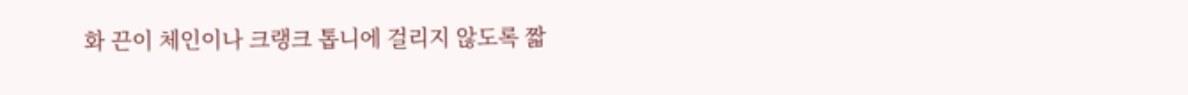화 끈이 체인이나 크랭크 톱니에 걸리지 않도록 짧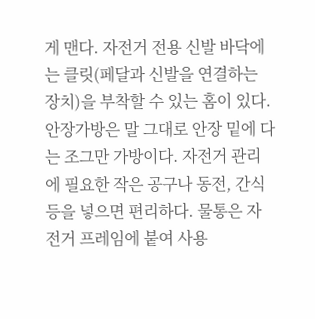게 맨다. 자전거 전용 신발 바닥에는 클릿(페달과 신발을 연결하는 장치)을 부착할 수 있는 홈이 있다. 안장가방은 말 그대로 안장 밑에 다는 조그만 가방이다. 자전거 관리에 필요한 작은 공구나 동전, 간식 등을 넣으면 편리하다. 물통은 자전거 프레임에 붙여 사용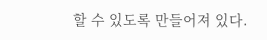할 수 있도록 만들어져 있다.